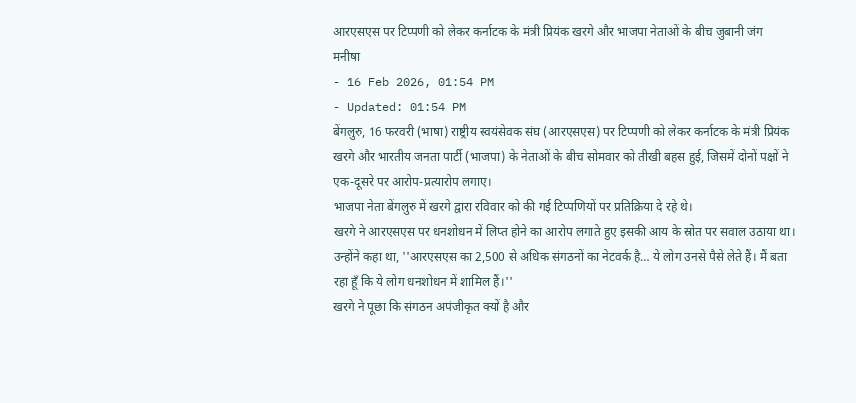आरएसएस पर टिप्पणी को लेकर कर्नाटक के मंत्री प्रियंक खरगे और भाजपा नेताओं के बीच जुबानी जंग
मनीषा
- 16 Feb 2026, 01:54 PM
- Updated: 01:54 PM
बेंगलुरु, 16 फरवरी (भाषा) राष्ट्रीय स्वयंसेवक संघ (आरएसएस) पर टिप्पणी को लेकर कर्नाटक के मंत्री प्रियंक खरगे और भारतीय जनता पार्टी (भाजपा) के नेताओं के बीच सोमवार को तीखी बहस हुई, जिसमें दोनों पक्षों ने एक-दूसरे पर आरोप-प्रत्यारोप लगाए।
भाजपा नेता बेंगलुरु में खरगे द्वारा रविवार को की गई टिप्पणियों पर प्रतिक्रिया दे रहे थे।
खरगे ने आरएसएस पर धनशोधन में लिप्त होने का आरोप लगाते हुए इसकी आय के स्रोत पर सवाल उठाया था।
उन्होंने कहा था, ''आरएसएस का 2,500 से अधिक संगठनों का नेटवर्क है… ये लोग उनसे पैसे लेते हैं। मैं बता रहा हूँ कि ये लोग धनशोधन में शामिल हैं।''
खरगे ने पूछा कि संगठन अपंजीकृत क्यों है और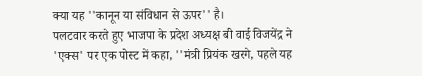क्या यह ''कानून या संविधान से ऊपर'' है।
पलटवार करते हुए भाजपा के प्रदेश अध्यक्ष बी वाई विजयेंद्र ने 'एक्स' पर एक पोस्ट में कहा, ''मंत्री प्रियंक खरगे, पहले यह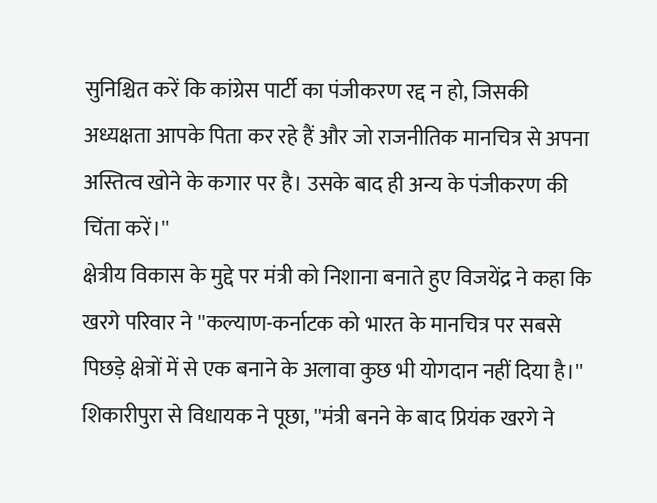सुनिश्चित करें कि कांग्रेस पार्टी का पंजीकरण रद्द न हो, जिसकी अध्यक्षता आपके पिता कर रहे हैं और जो राजनीतिक मानचित्र से अपना अस्तित्व खोने के कगार पर है। उसके बाद ही अन्य के पंजीकरण की चिंता करें।''
क्षेत्रीय विकास के मुद्दे पर मंत्री को निशाना बनाते हुए विजयेंद्र ने कहा कि खरगे परिवार ने ''कल्याण-कर्नाटक को भारत के मानचित्र पर सबसे पिछड़े क्षेत्रों में से एक बनाने के अलावा कुछ भी योगदान नहीं दिया है।''
शिकारीपुरा से विधायक ने पूछा, ''मंत्री बनने के बाद प्रियंक खरगे ने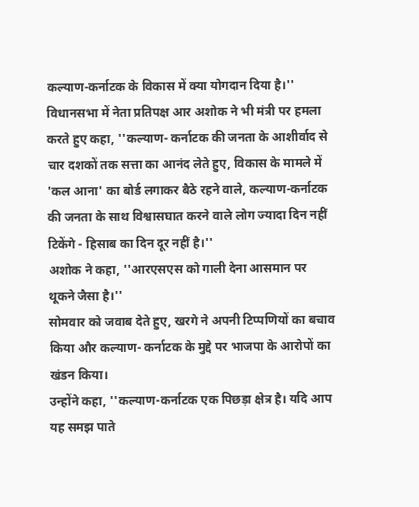कल्याण-कर्नाटक के विकास में क्या योगदान दिया है।''
विधानसभा में नेता प्रतिपक्ष आर अशोक ने भी मंत्री पर हमला करते हुए कहा, ''कल्याण- कर्नाटक की जनता के आशीर्वाद से चार दशकों तक सत्ता का आनंद लेते हुए, विकास के मामले में 'कल आना' का बोर्ड लगाकर बैठे रहने वाले, कल्याण-कर्नाटक की जनता के साथ विश्वासघात करने वाले लोग ज्यादा दिन नहीं टिकेंगे - हिसाब का दिन दूर नहीं है।''
अशोक ने कहा, ''आरएसएस को गाली देना आसमान पर थूकने जैसा है।''
सोमवार को जवाब देते हुए, खरगे ने अपनी टिप्पणियों का बचाव किया और कल्याण- कर्नाटक के मुद्दे पर भाजपा के आरोपों का खंडन किया।
उन्होंने कहा, ''कल्याण-कर्नाटक एक पिछड़ा क्षेत्र है। यदि आप यह समझ पाते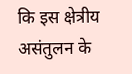कि इस क्षेत्रीय असंतुलन के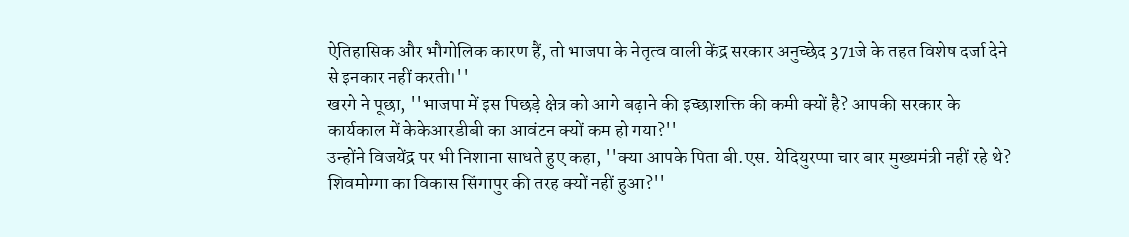ऐतिहासिक और भौगोलिक कारण हैं, तो भाजपा के नेतृत्व वाली केंद्र सरकार अनुच्छेद 371जे के तहत विशेष दर्जा देने से इनकार नहीं करती।''
खरगे ने पूछा, ''भाजपा में इस पिछड़े क्षेत्र को आगे बढ़ाने की इच्छाशक्ति की कमी क्यों है? आपकी सरकार के कार्यकाल में केकेआरडीबी का आवंटन क्यों कम हो गया?''
उन्होंने विजयेंद्र पर भी निशाना साधते हुए कहा, ''क्या आपके पिता बी.एस. येदियुरप्पा चार बार मुख्यमंत्री नहीं रहे थे? शिवमोग्गा का विकास सिंगापुर की तरह क्यों नहीं हुआ?''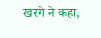खरगे ने कहा,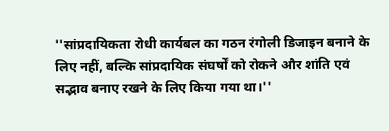''सांप्रदायिकता रोधी कार्यबल का गठन रंगोली डिजाइन बनाने के लिए नहीं, बल्कि सांप्रदायिक संघर्षों को रोकने और शांति एवं सद्भाव बनाए रखने के लिए किया गया था।''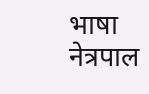भाषा
नेत्रपाल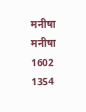मनीषा
मनीषा
1602 1354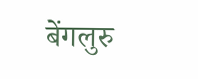बेंगलुरु